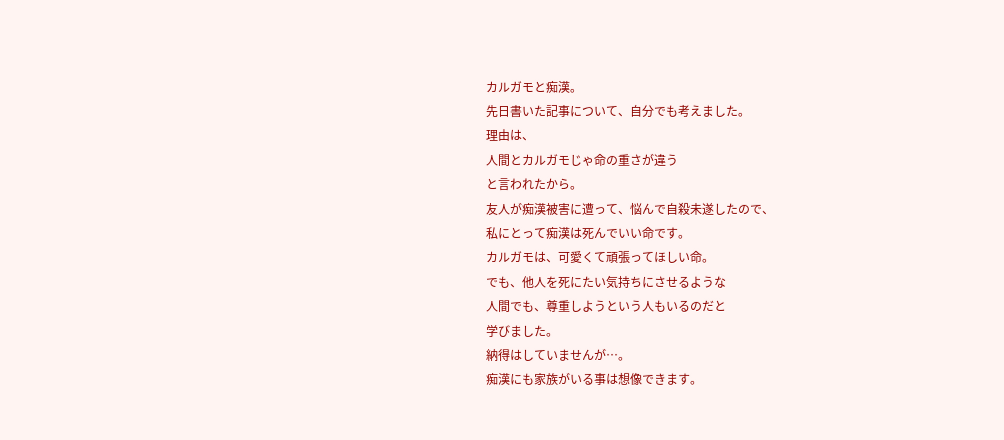カルガモと痴漢。
先日書いた記事について、自分でも考えました。
理由は、
人間とカルガモじゃ命の重さが違う
と言われたから。
友人が痴漢被害に遭って、悩んで自殺未遂したので、
私にとって痴漢は死んでいい命です。
カルガモは、可愛くて頑張ってほしい命。
でも、他人を死にたい気持ちにさせるような
人間でも、尊重しようという人もいるのだと
学びました。
納得はしていませんが…。
痴漢にも家族がいる事は想像できます。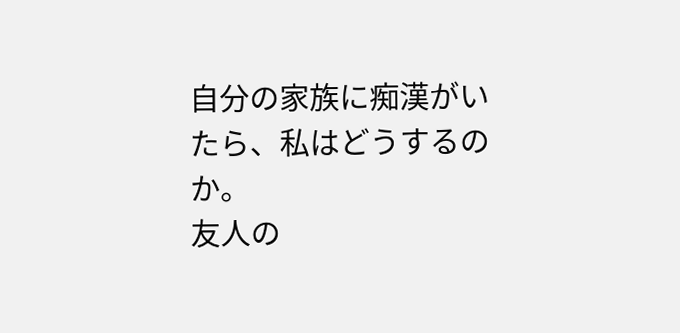自分の家族に痴漢がいたら、私はどうするのか。
友人の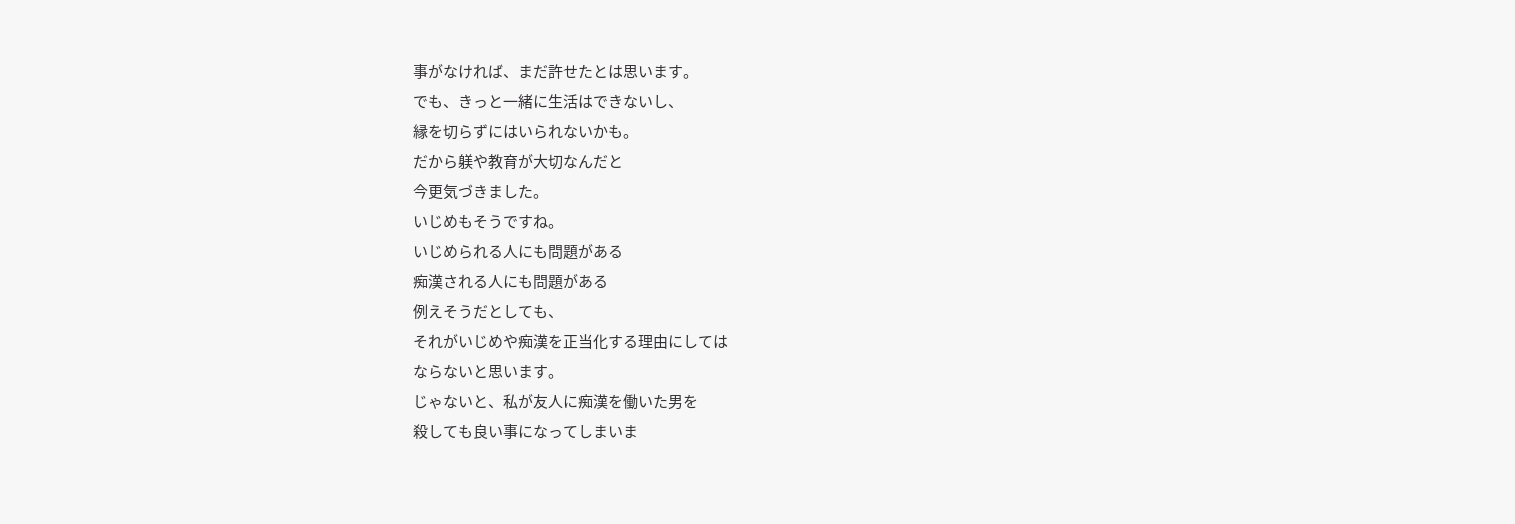事がなければ、まだ許せたとは思います。
でも、きっと一緒に生活はできないし、
縁を切らずにはいられないかも。
だから躾や教育が大切なんだと
今更気づきました。
いじめもそうですね。
いじめられる人にも問題がある
痴漢される人にも問題がある
例えそうだとしても、
それがいじめや痴漢を正当化する理由にしては
ならないと思います。
じゃないと、私が友人に痴漢を働いた男を
殺しても良い事になってしまいま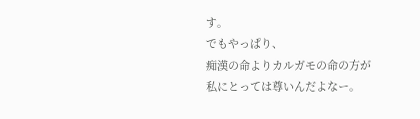す。
でもやっぱり、
痴漢の命よりカルガモの命の方が
私にとっては尊いんだよなー。